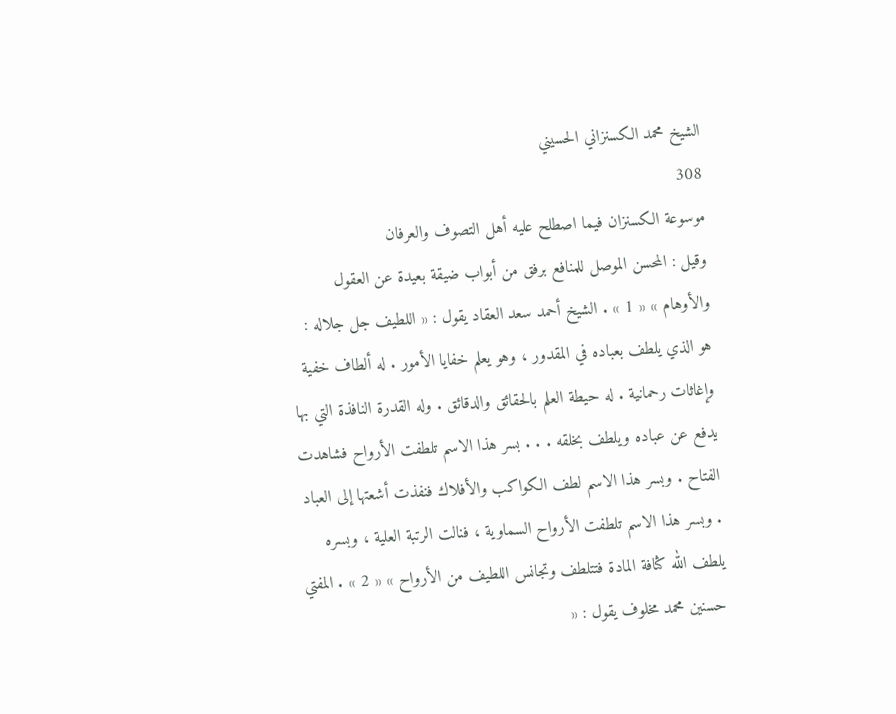الشيخ محمد الكسنزاني الحسيني
308
موسوعة الكسنزان فيما اصطلح عليه أهل التصوف والعرفان
وقيل : المحسن الموصل للمنافع برفق من أبواب ضيقة بعيدة عن العقول والأوهام » « 1 » . الشيخ أحمد سعد العقاد يقول : « اللطيف جل جلاله : هو الذي يلطف بعباده في المقدور ، وهو يعلم خفايا الأمور . له ألطاف خفية وإغاثات رحمانية . له حيطة العلم بالحقائق والدقائق . وله القدرة النافذة التي بها يدفع عن عباده ويلطف بخلقه . . . بسر هذا الاسم تلطفت الأرواح فشاهدت الفتاح . وبسر هذا الاسم لطف الكواكب والأفلاك فنفذت أشعتها إلى العباد . وبسر هذا الاسم تلطفت الأرواح السماوية ، فنالت الرتبة العلية ، وبسره يلطف الله كثافة المادة فتتلطف وتجانس اللطيف من الأرواح » « 2 » . المفتي حسنين محمد مخلوف يقول : «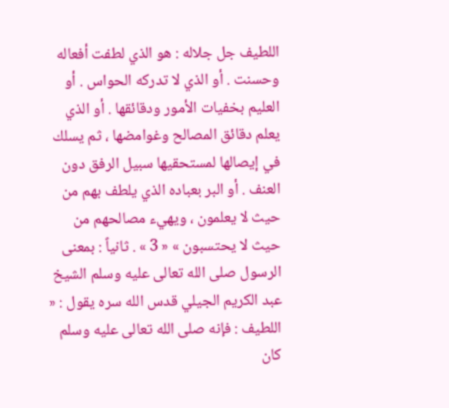اللطيف جل جلاله : هو الذي لطفت أفعاله وحسنت . أو الذي لا تدركه الحواس . أو العليم بخفيات الأمور ودقائقها . أو الذي يعلم دقائق المصالح وغوامضها ، ثم يسلك في إيصالها لمستحقيها سبيل الرفق دون العنف . أو البر بعباده الذي يلطف بهم من حيث لا يعلمون ، ويهيء مصالحهم من حيث لا يحتسبون » « 3 » . ثانياً : بمعنى الرسول صلى الله تعالى عليه وسلم الشيخ عبد الكريم الجيلي قدس الله سره يقول : « اللطيف : فإنه صلى الله تعالى عليه وسلم كان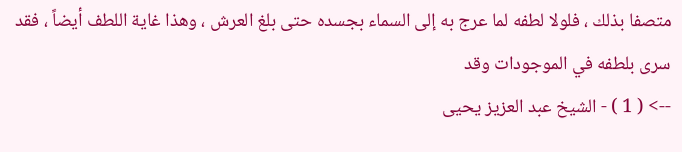متصفا بذلك ، فلولا لطفه لما عرج به إلى السماء بجسده حتى بلغ العرش ، وهذا غاية اللطف أيضاً ، فقد سرى بلطفه في الموجودات وقد
--> ( 1 ) - الشيخ عبد العزيز يحيى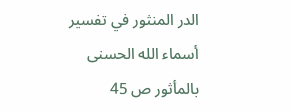الدر المنثور في تفسير أسماء الله الحسنى بالمأثور ص 45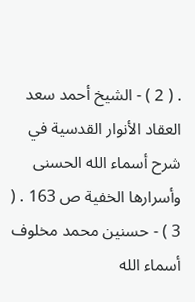. ( 2 ) - الشيخ أحمد سعد العقاد الأنوار القدسية في شرح أسماء الله الحسنى وأسرارها الخفية ص 163 . ( 3 ) - حسنين محمد مخلوف أسماء الله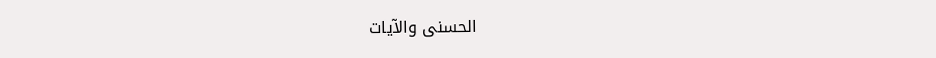الحسنى والآيات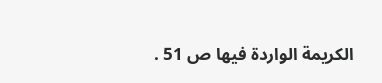الكريمة الواردة فيها ص 51 .